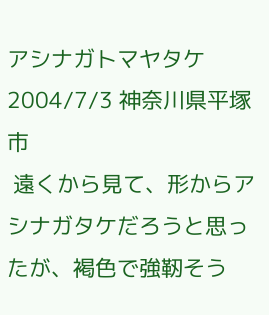アシナガトマヤタケ
2004/7/3 神奈川県平塚市
 遠くから見て、形からアシナガタケだろうと思ったが、褐色で強靭そう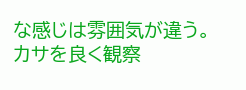な感じは雰囲気が違う。カサを良く観察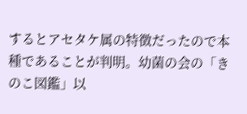するとアセタケ属の特徴だったので本種であることが判明。幼菌の会の「きのこ図鑑」以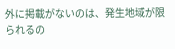外に掲載がないのは、発生地域が限られるの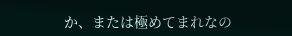か、または極めてまれなの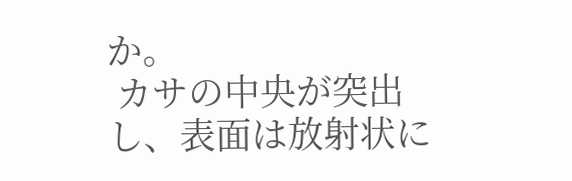か。
 カサの中央が突出し、表面は放射状に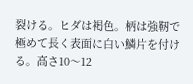裂ける。ヒダは褐色。柄は強靭で極めて長く表面に白い鱗片を付ける。高さ10〜12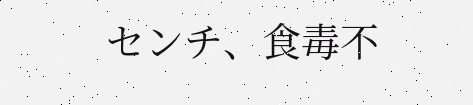センチ、食毒不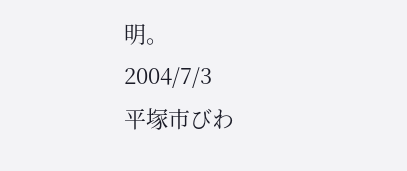明。
2004/7/3
平塚市びわ